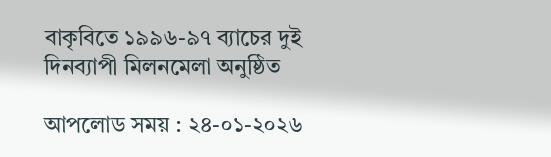বাকৃবিতে ১৯৯৬-৯৭ ব্যাচের দুই দিনব্যাপী মিলনমেলা অনুষ্ঠিত

আপলোড সময় : ২৪-০১-২০২৬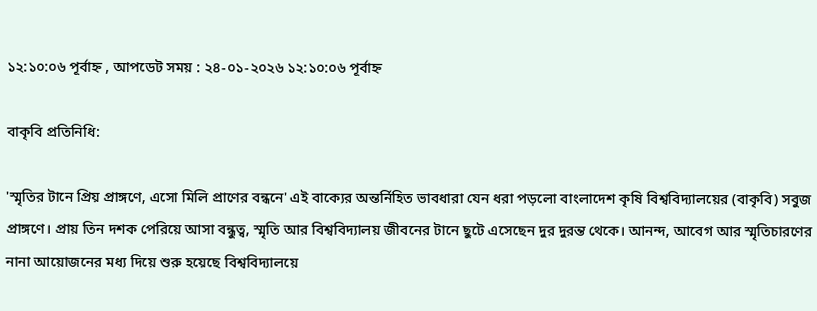১২:১০:০৬ পূর্বাহ্ন , আপডেট সময় : ২৪-০১-২০২৬ ১২:১০:০৬ পূর্বাহ্ন

বাকৃবি প্রতিনিধি:

'স্মৃতির টানে প্রিয় প্রাঙ্গণে, এসো মিলি প্রাণের বন্ধনে' এই বাক্যের অন্তর্নিহিত ভাবধারা যেন ধরা পড়লো বাংলাদেশ কৃষি বিশ্ববিদ্যালয়ের (বাকৃবি) সবুজ প্রাঙ্গণে। প্রায় তিন দশক পেরিয়ে আসা বন্ধুত্ব, স্মৃতি আর বিশ্ববিদ্যালয় জীবনের টানে ছুটে এসেছেন দুর দুরন্ত থেকে। আনন্দ, আবেগ আর স্মৃতিচারণের নানা আয়োজনের মধ্য দিয়ে শুরু হয়েছে বিশ্ববিদ্যালয়ে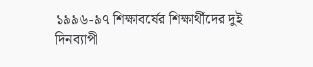১৯৯৬-৯৭ শিক্ষাবর্ষের শিক্ষার্থীদের দুই দিনব্যাপী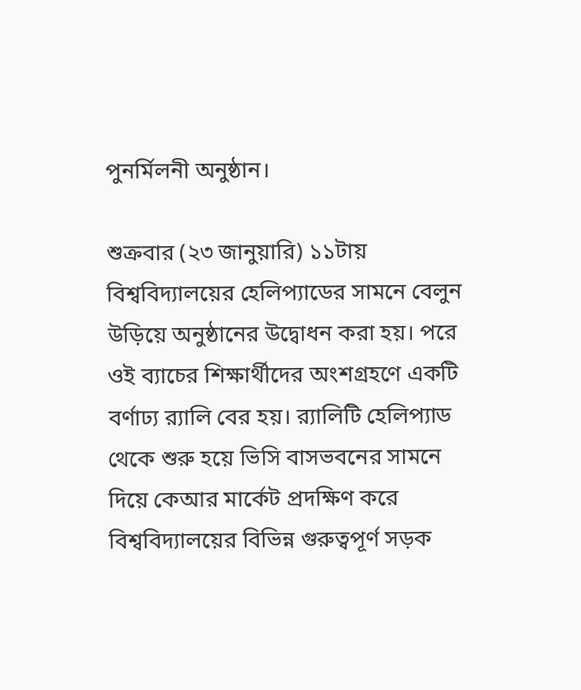পুনর্মিলনী অনুষ্ঠান।

শুক্রবার (২৩ জানুয়ারি) ১১টায় বিশ্ববিদ্যালয়ের হেলিপ্যাডের সামনে বেলুন উড়িয়ে অনুষ্ঠানের উদ্বোধন করা হয়। পরে ওই ব্যাচের শিক্ষার্থীদের অংশগ্রহণে একটি বর্ণাঢ্য র‌্যালি বের হয়। র‌্যালিটি হেলিপ্যাড থেকে শুরু হয়ে ভিসি বাসভবনের সামনে দিয়ে কেআর মার্কেট প্রদক্ষিণ করে বিশ্ববিদ্যালয়ের বিভিন্ন গুরুত্বপূর্ণ সড়ক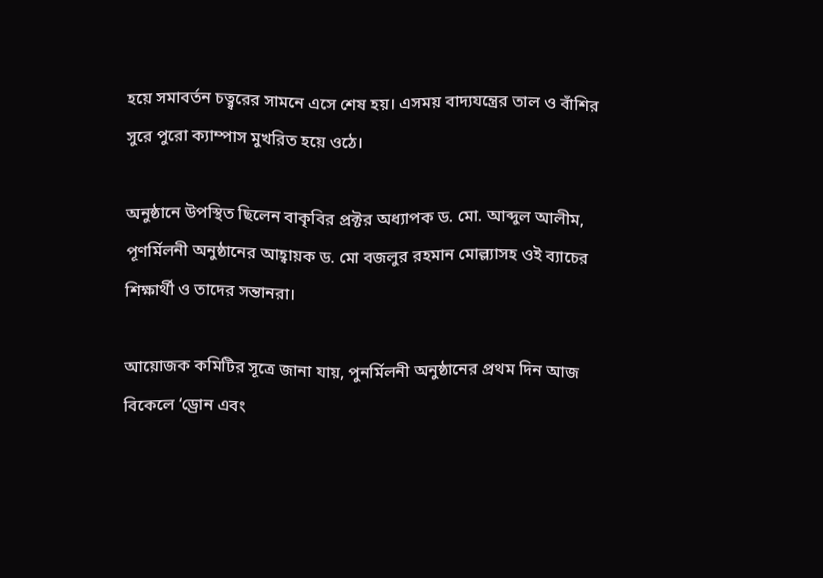হয়ে সমাবর্তন চত্ব্বরের সামনে এসে শেষ হয়। এসময় বাদ্যযন্ত্রের তাল ও বাঁশির সুরে পুরো ক্যাম্পাস মুখরিত হয়ে ওঠে।

অনুষ্ঠানে উপস্থিত ছিলেন বাকৃ‌বির প্রক্টর অধ্যাপক ড. মো. আব্দুল আলীম, পূণর্মিলনী অনুষ্ঠানের আহ্বায়ক ড. মো বজলুর রহমান মোল্ল্যাসহ ওই ব্যাচের শিক্ষার্থী ও তাদের সন্তানরা।

আয়োজক কমিটির সূত্রে জানা যায়, পুনর্মিলনী অনুষ্ঠানের প্রথম দিন আজ বিকেলে ‘ড্রোন এবং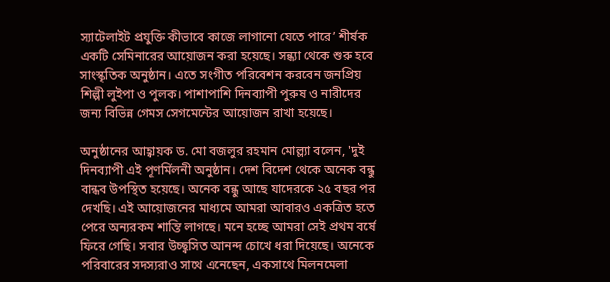স্যাটেলাইট প্রযুক্তি কীভাবে কাজে লাগানো যেতে পারে’ শীর্ষক একটি সেমিনারের আয়োজন করা হয়েছে। সন্ধ্যা থেকে শুরু হবে সাংস্কৃতিক অনুষ্ঠান। এতে সংগীত পরিবেশন করবেন জনপ্রিয় শিল্পী লুইপা ও পুলক। পাশাপাশি দিনব্যাপী পুরুষ ও নারীদের জন্য বিভিন্ন গেমস সেগমেন্টের আয়োজন রাখা হয়েছে।

অনুষ্ঠানের আহ্বায়ক ড. মো বজলুর রহমান মোল্ল্যা বলেন, 'দুই দিনব্যাপী এই পূণর্মিলনী অনুষ্ঠান। দেশ বিদেশ থেকে অনেক বন্ধু বান্ধব উপস্থিত হয়েছে। অনেক বন্ধু আছে যাদেরকে ২৫ বছর পর দেখছি। এই আয়োজনের মাধ্যমে আমরা আবারও একত্রিত হতে পেরে অন্যরকম শান্তি লাগছে। মনে হচ্ছে আমরা সেই প্রথম বর্ষে ফিরে গেছি। সবার উচ্ছ্বসিত আনন্দ চোখে ধরা দিয়েছে। অনেকে পরিবারের সদস্যরাও সাথে এনেছেন, একসাথে মিলনমেলা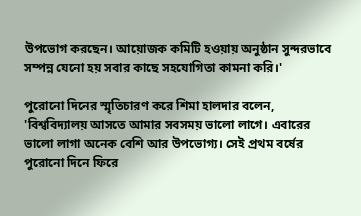উপভোগ করছেন। আয়োজক কমিটি হওয়ায় অনুষ্ঠান সুন্দরভাবে সম্পন্ন যেনো হয় সবার কাছে সহযোগিতা কামনা করি।'

পুরোনো দিনের স্মৃতিচারণ করে শিমা হালদার বলেন, 'বিশ্ববিদ্যালয় আসতে আমার সবসময় ভালো লাগে। এবারের ভালো লাগা অনেক বেশি আর উপভোগ্য। সেই প্রথম বর্ষের পুরোনো দিনে ফিরে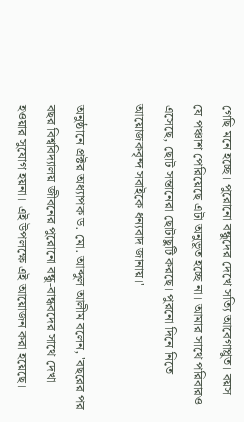গেছি মনে হচ্ছে। পুরোনো বন্ধুদের দেখে সত্যি আবেগাপ্লুত। বয়স যে পঞ্চাশ পেরিয়েছে এটা অনুভূত হচ্ছে না। আমার সাথে পরিবারও এসেছে, ছোট সন্তানেরা ছোটাছুটি করছে। পুরনো দিনে নিতে আয়োজকবৃন্দ সবাইকে ধন্যবাদ জানায়।'

অনুষ্ঠানে প্রক্টর অধ্যাপক ড. মো. আব্দুল আলীম বলেন, 'বছরের পর বছর বিশ্ববিদ্যালয় জীবনের পুরোনো বন্ধু-বান্ধবদের সাথে দেখা হওয়ার সুযোগ হয়না। এই উপলক্ষে এই আয়োজন করা হয়েছে।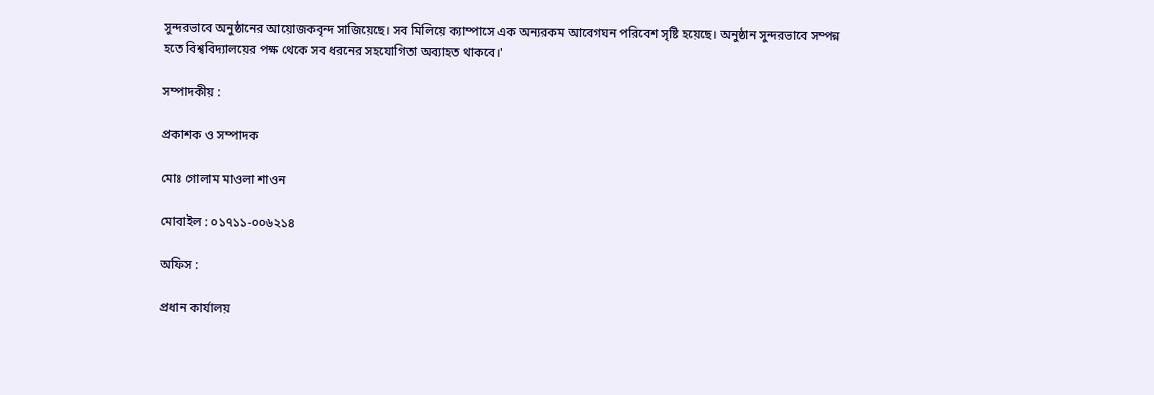সুন্দরভাবে অনুষ্ঠানের আয়োজকবৃন্দ সাজিয়েছে। সব মিলিয়ে ক্যাম্পাসে এক অন্যরকম আবেগঘন পরিবেশ সৃষ্টি হয়েছে। অনুষ্ঠান সুন্দরভাবে সম্পন্ন হতে বিশ্ববিদ্যালয়ের পক্ষ থেকে সব ধরনের সহযোগিতা অব্যাহত থাকবে।'

সম্পাদকীয় :

প্রকাশক ও সম্পাদক

মোঃ গোলাম মাওলা শাওন

মোবাইল : ০১৭১১-০০৬২১৪

অফিস :

প্রধান কার্যালয়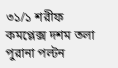৩১/১ শরীফ কমপ্লেক্স দশম তলা পুরানা পল্টন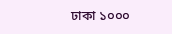ঢাকা ১০০০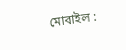মোবাইল :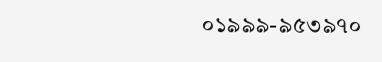০১৯৯৯-৯৫৩৯৭০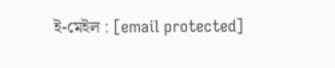ই-মেইল : [email protected]